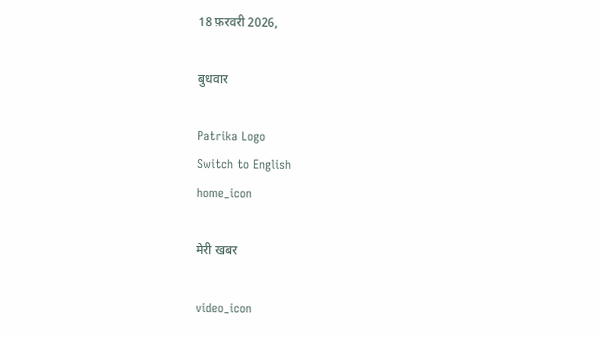18 फ़रवरी 2026,

बुधवार

Patrika Logo
Switch to English
home_icon

मेरी खबर

video_icon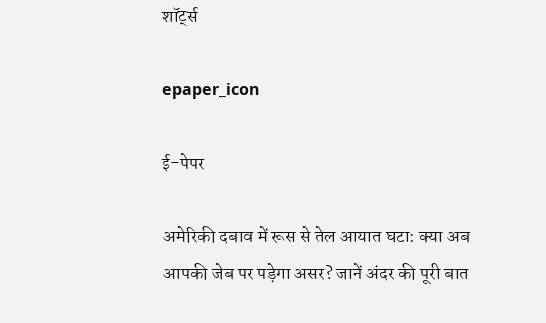शॉर्ट्स

epaper_icon

ई-पेपर

अमेरिकी दबाव में रूस से तेल आयात घटा: क्या अब आपकी जेब पर पड़ेगा असर? जानें अंदर की पूरी बात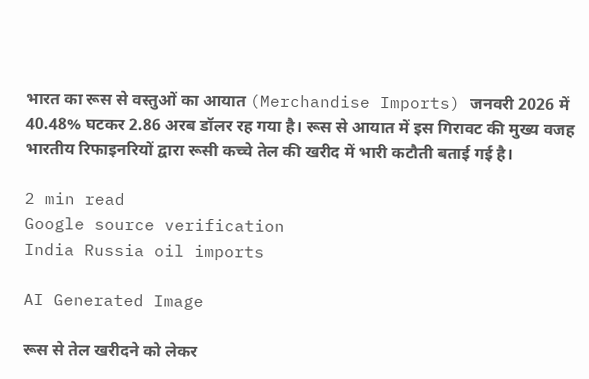भारत का रूस से वस्तुओं का आयात (Merchandise Imports) जनवरी 2026 में 40.48% घटकर 2.86 अरब डॉलर रह गया है। रूस से आयात में इस गिरावट की मुख्य वजह भारतीय रिफाइनरियों द्वारा रूसी कच्चे तेल की खरीद में भारी कटौती बताई गई है।

2 min read
Google source verification
India Russia oil imports

AI Generated Image

रूस से तेल खरीदने को लेकर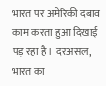भारत पर अमेरिकी दबाव काम करता हुआ दिखाई पड़ रहा है। दरअसल, भारत का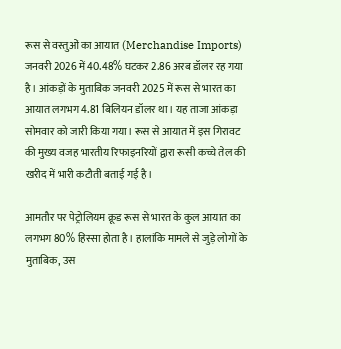रूस से वस्तुओं का आयात (Merchandise Imports) जनवरी 2026 में 40.48% घटकर 2.86 अरब डॉलर रह गया है। आंकड़ों के मुताबिक जनवरी 2025 में रूस से भारत का आयात लगभग 4.81 बिलियन डॉलर था। यह ताजा आंकड़ा सोमवार को जारी किया गया। रूस से आयात में इस गिरावट की मुख्य वजह भारतीय रिफाइनरियों द्वारा रूसी कच्चे तेल की खरीद में भारी कटौती बताई गई है।

आमतौर पर पेट्रोलियम क्रूड रूस से भारत के कुल आयात का लगभग 80% हिस्सा होता है। हालांकि मामले से जुड़े लोगों के मुताबिक, उस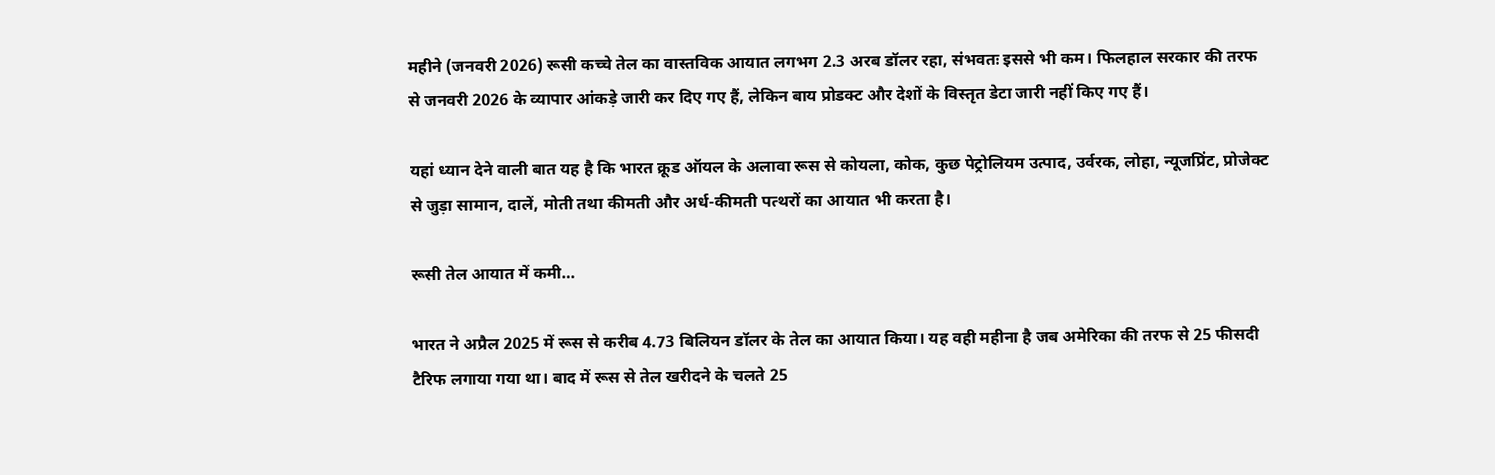महीने (जनवरी 2026) रूसी कच्चे तेल का वास्तविक आयात लगभग 2.3 अरब डॉलर रहा, संभवतः इससे भी कम। फिलहाल सरकार की तरफ से जनवरी 2026 के व्यापार आंकड़े जारी कर दिए गए हैं, लेकिन बाय प्रोडक्ट और देशों के विस्तृत डेटा जारी नहीं किए गए हैं।

यहां ध्यान देने वाली बात यह है कि भारत क्रूड ऑयल के अलावा रूस से कोयला, कोक, कुछ पेट्रोलियम उत्पाद, उर्वरक, लोहा, न्यूजप्रिंट, प्रोजेक्ट से जुड़ा सामान, दालें, मोती तथा कीमती और अर्ध-कीमती पत्थरों का आयात भी करता है।

रूसी तेल आयात में कमी…

भारत ने अप्रैल 2025 में रूस से करीब 4.73 बिलियन डॉलर के तेल का आयात किया। यह वही महीना है जब अमेरिका की तरफ से 25 फीसदी टैरिफ लगाया गया था। बाद में रूस से तेल खरीदने के चलते 25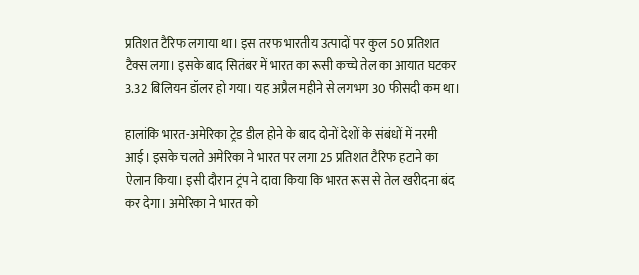प्रतिशत टैरिफ लगाया था। इस तरफ भारतीय उत्पादों पर कुल 50 प्रतिशत टैक्स लगा। इसके बाद सितंबर में भारत का रूसी कच्चे तेल का आयात घटकर 3.32 बिलियन डॉलर हो गया। यह अप्रैल महीने से लगभग 30 फीसदी कम था।

हालांकि भारत-अमेरिका ट्रेड डील होने के बाद दोनों देशों के संबंधों में नरमी आई। इसके चलते अमेरिका ने भारत पर लगा 25 प्रतिशत टैरिफ हटाने का ऐलान किया। इसी दौरान ट्रंप ने दावा किया कि भारत रूस से तेल खरीदना बंद कर देगा। अमेरिका ने भारत को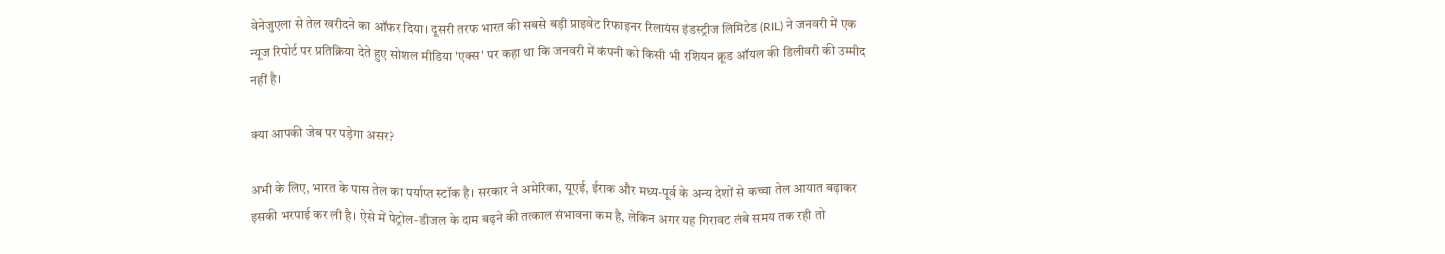वेनेजुएला से तेल खरीदने का ऑफर दिया। दूसरी तरफ भारत की सबसे बड़ी प्राइवेट रिफाइनर रिलायंस इंडस्ट्रीज लिमिटेड (RIL) ने जनवरी में एक न्यूज रिपोर्ट पर प्रतिक्रिया देते हुए सोशल मीडिया 'एक्स' पर कहा था कि जनवरी में कंपनी को किसी भी रशियन क्रूड ऑयल की डिलीवरी की उम्मीद नहीं है।

क्या आपकी जेब पर पड़ेगा असर?

अभी के लिए, भारत के पास तेल का पर्याप्त स्टॉक है। सरकार ने अमेरिका, यूएई, ईराक और मध्य-पूर्व के अन्य देशों से कच्चा तेल आयात बढ़ाकर इसकी भरपाई कर ली है। ऐसे में पेट्रोल-डीजल के दाम बढ़ने की तत्काल संभावना कम है, लेकिन अगर यह गिरावट लंबे समय तक रही तो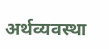अर्थव्यवस्था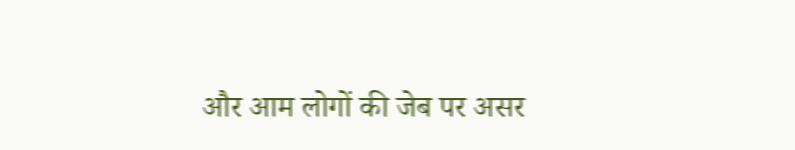और आम लोगों की जेब पर असर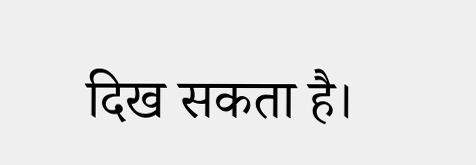दिख सकता है।